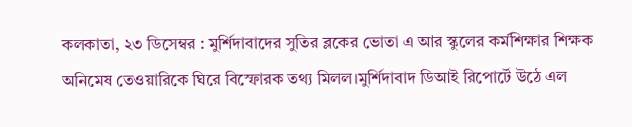কলকাতা, ২৩ ডিসেম্বর : মুর্শিদাবাদের সুতির ব্লকের ভোতা এ আর স্কুলের কর্মশিক্ষার শিক্ষক অনিমেষ তেওয়ারিকে ঘিরে বিস্ফোরক তথ্য মিলল।মুর্শিদাবাদ ডিআই রিপোর্টে উঠে এল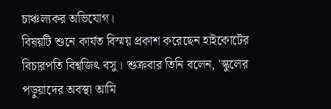চাঞ্চল্যকর অভিযোগ।
বিষয়টি শুনে কার্যত বিস্ময় প্রকাশ করেছেন হাইকোর্টের বিচারপতি বিশ্বজিৎ বসু। শুক্রবার তিনি বলেন, 'স্কুলের পড়ুয়াদের অবস্থা আমি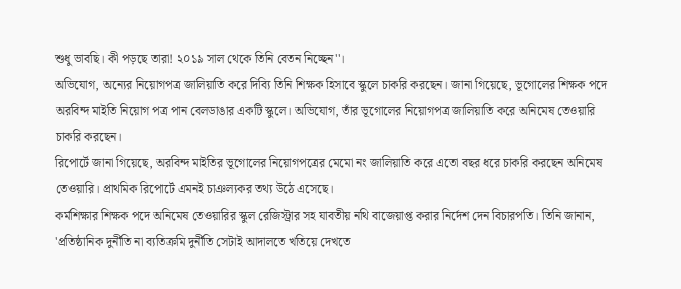শুধু ভাবছি। কী পড়ছে তারা! ২০১৯ সাল থেকে তিনি বেতন নিচ্ছেন''।
অভিযোগ, অন্যের নিয়োগপত্র জালিয়াতি করে দিব্যি তিনি শিক্ষক হিসাবে স্কুলে চাকরি করছেন। জানা গিয়েছে, ভূগোলের শিক্ষক পদে অরবিন্দ মাইতি নিয়োগ পত্র পান বেলডাঙার একটি স্কুলে। অভিযোগ, তাঁর ভূগোলের নিয়োগপত্র জালিয়াতি করে অনিমেষ তেওয়ারি চাকরি করছেন।
রিপোর্টে জানা গিয়েছে, অরবিন্দ মাইতির ভূগোলের নিয়োগপত্রের মেমো নং জালিয়াতি করে এতো বছর ধরে চাকরি করছেন অনিমেষ তেওয়ারি। প্রাথমিক রিপোর্টে এমনই চাঞল্যকর তথ্য উঠে এসেছে।
কর্মশিক্ষার শিক্ষক পদে অনিমেষ তেওয়ারির স্কুল রেজিস্ট্রার সহ যাবতীয় নথি বাজেয়াপ্ত করার নির্দেশ দেন বিচারপতি। তিনি জানান, 'প্রতিষ্ঠানিক দুর্নীতি না ব্যতিক্রমি দুর্নীতি সেটাই আদালতে খতিয়ে দেখতে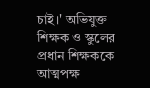চাই।' অভিযুক্ত শিক্ষক ও স্কুলের প্রধান শিক্ষককে আত্মপক্ষ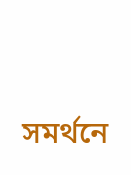সমর্থনে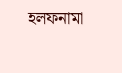হলফনামা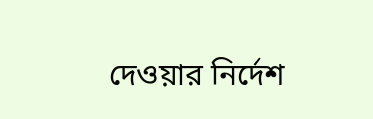দেওয়ার নির্দেশ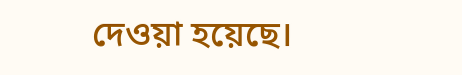দেওয়া হয়েছে।